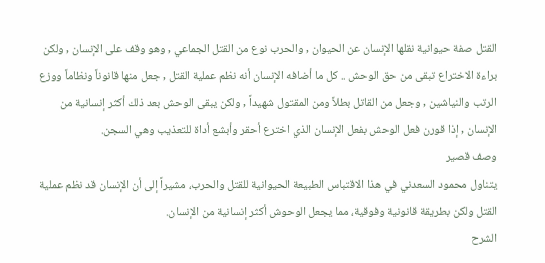القتل صفة حيوانية نقلها الإنسان عن الحيوان , والحرب نوع من القتل الجماعي , وهو وقف على الإنسان , ولكن براءة الاختراع تبقى من حق الوحش .. كل ما أضافه الإنسان أنه نظم عملية القتل , جعل منها قانوناً ونظاماً ووزع الرتب والنياشين , وجعل من القاتل بطلاً ومن المقتول شهيداً , ولكن يبقى الوحش بعد ذلك أكثر إنسانية من الإنسان , إذا قورن فعل الوحش بفعل الإنسان الذي اخترع أحقر وأبشع أداة للتعذيب وهي السجن.
وصف قصير
يتناول محمود السعدني في هذا الاقتباس الطبيعة الحيوانية للقتل والحرب، مشيراً إلى أن الإنسان قد نظم عملية القتل ولكن بطريقة قانونية وفوقية، مما يجعل الوحوش أكثر إنسانية من الإنسان.
الشرح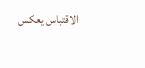الاقتباس يعكس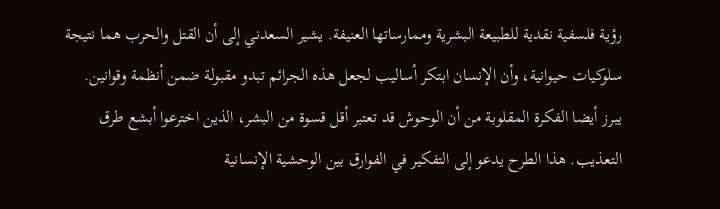رؤية فلسفية نقدية للطبيعة البشرية وممارساتها العنيفة. يشير السعدني إلى أن القتل والحرب هما نتيجة سلوكيات حيوانية، وأن الإنسان ابتكر أساليب لجعل هذه الجرائم تبدو مقبولة ضمن أنظمة وقوانين. يبرز أيضا الفكرة المقلوبة من أن الوحوش قد تعتبر أقل قسوة من البشر، الذين اخترعوا أبشع طرق التعذيب. هذا الطرح يدعو إلى التفكير في الفوارق بين الوحشية الإنسانية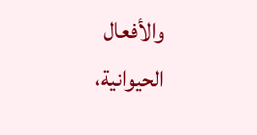والأفعال الحيوانية،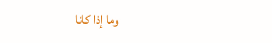وما إذا كانا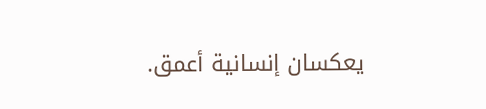يعكسان إنسانية أعمق.